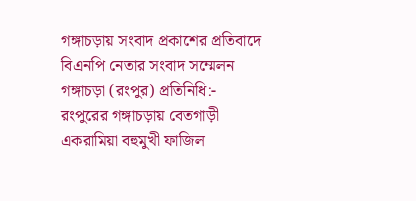গঙ্গাচড়ায় সংবাদ প্রকাশের প্রতিবাদে বিএনপি নেতার সংবাদ সম্মেলন
গঙ্গাচড়া (রংপুর) প্রতিনিধি:- রংপুরের গঙ্গাচড়ায় বেতগাড়ী একরামিয়া বহুমুখী ফাজিল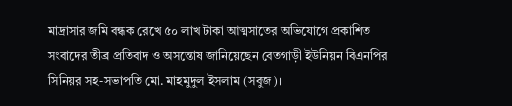মাদ্রাসার জমি বন্ধক রেখে ৫০ লাখ টাকা আত্মসাতের অভিযোগে প্রকাশিত সংবাদের তীব্র প্রতিবাদ ও অসন্তোষ জানিয়েছেন বেতগাড়ী ইউনিয়ন বিএনপির সিনিয়র সহ-সভাপতি মো. মাহমুদুল ইসলাম (সবুজ)।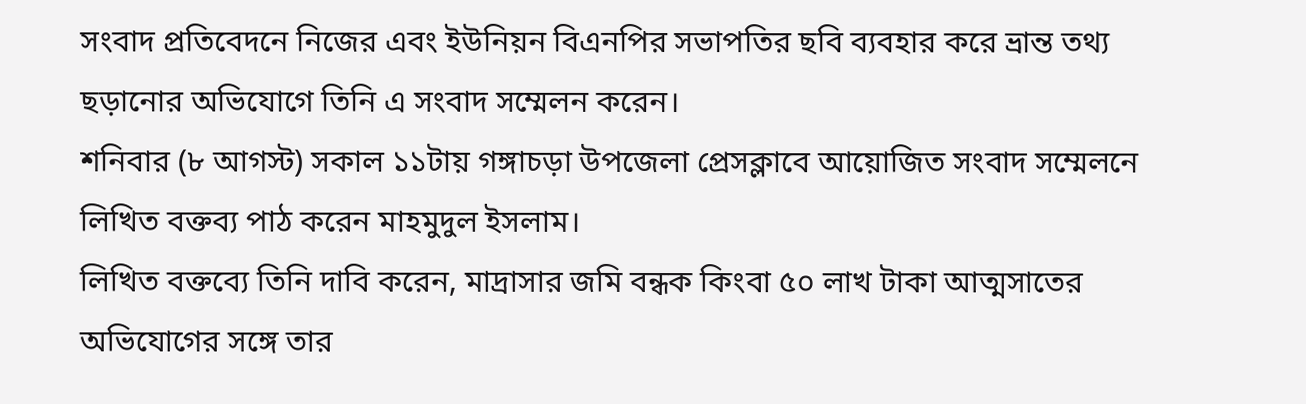সংবাদ প্রতিবেদনে নিজের এবং ইউনিয়ন বিএনপির সভাপতির ছবি ব্যবহার করে ভ্রান্ত তথ্য ছড়ানোর অভিযোগে তিনি এ সংবাদ সম্মেলন করেন।
শনিবার (৮ আগস্ট) সকাল ১১টায় গঙ্গাচড়া উপজেলা প্রেসক্লাবে আয়োজিত সংবাদ সম্মেলনে লিখিত বক্তব্য পাঠ করেন মাহমুদুল ইসলাম।
লিখিত বক্তব্যে তিনি দাবি করেন, মাদ্রাসার জমি বন্ধক কিংবা ৫০ লাখ টাকা আত্মসাতের অভিযোগের সঙ্গে তার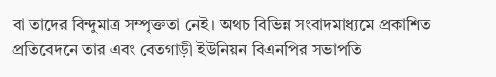বা তাদের বিন্দুমাত্র সম্পৃক্ততা নেই। অথচ বিভিন্ন সংবাদমাধ্যমে প্রকাশিত প্রতিবেদনে তার এবং বেতগাড়ী ইউনিয়ন বিএনপির সভাপতি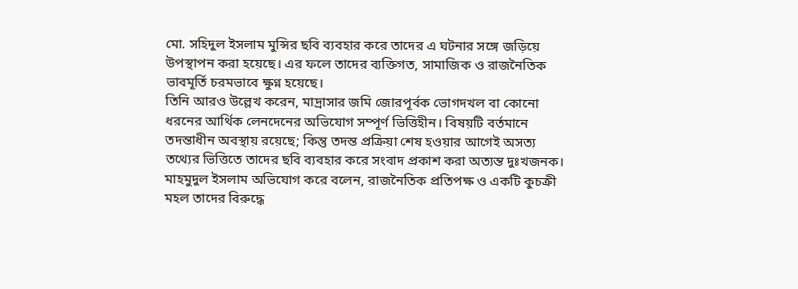মো. সহিদুল ইসলাম মুন্সির ছবি ব্যবহার করে তাদের এ ঘটনার সঙ্গে জড়িয়ে উপস্থাপন করা হয়েছে। এর ফলে তাদের ব্যক্তিগত, সামাজিক ও রাজনৈতিক ভাবমূর্তি চরমভাবে ক্ষুণ্ন হয়েছে।
তিনি আরও উল্লেখ করেন, মাদ্রাসার জমি জোরপূর্বক ভোগদখল বা কোনো ধরনের আর্থিক লেনদেনের অভিযোগ সম্পূর্ণ ভিত্তিহীন। বিষয়টি বর্তমানে তদন্তাধীন অবস্থায় রয়েছে; কিন্তু তদন্ত প্রক্রিয়া শেষ হওয়ার আগেই অসত্য তথ্যের ভিত্তিতে তাদের ছবি ব্যবহার করে সংবাদ প্রকাশ করা অত্যন্ত দুঃখজনক।
মাহমুদুল ইসলাম অভিযোগ করে বলেন, রাজনৈতিক প্রতিপক্ষ ও একটি কুচক্রী মহল তাদের বিরুদ্ধে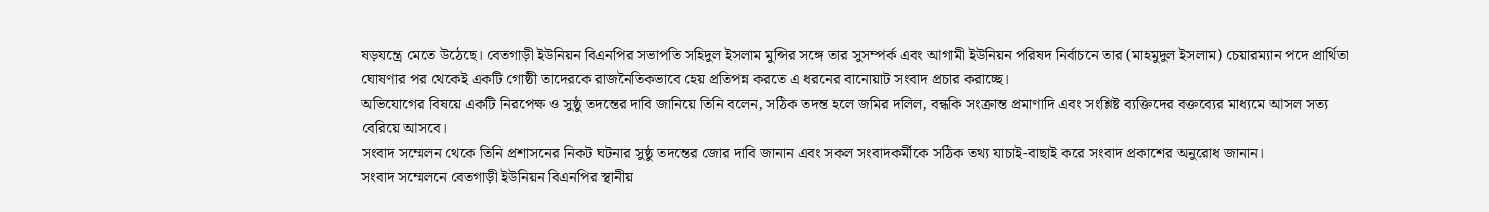ষড়যন্ত্রে মেতে উঠেছে। বেতগাড়ী ইউনিয়ন বিএনপির সভাপতি সহিদুল ইসলাম মুন্সির সঙ্গে তার সুসম্পর্ক এবং আগামী ইউনিয়ন পরিষদ নির্বাচনে তার (মাহমুদুল ইসলাম) চেয়ারম্যান পদে প্রার্থিতা ঘোষণার পর থেকেই একটি গোষ্ঠী তাদেরকে রাজনৈতিকভাবে হেয় প্রতিপন্ন করতে এ ধরনের বানোয়াট সংবাদ প্রচার করাচ্ছে।
অভিযোগের বিষয়ে একটি নিরপেক্ষ ও সুষ্ঠু তদন্তের দাবি জানিয়ে তিনি বলেন, সঠিক তদন্ত হলে জমির দলিল, বন্ধকি সংক্রান্ত প্রমাণাদি এবং সংশ্লিষ্ট ব্যক্তিদের বক্তব্যের মাধ্যমে আসল সত্য বেরিয়ে আসবে।
সংবাদ সম্মেলন থেকে তিনি প্রশাসনের নিকট ঘটনার সুষ্ঠু তদন্তের জোর দাবি জানান এবং সকল সংবাদকর্মীকে সঠিক তথ্য যাচাই-বাছাই করে সংবাদ প্রকাশের অনুরোধ জানান।
সংবাদ সম্মেলনে বেতগাড়ী ইউনিয়ন বিএনপির স্থানীয়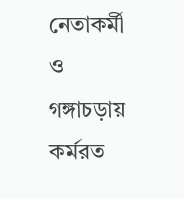নেতাকর্মী ও গঙ্গাচড়ায় কর্মরত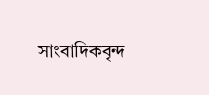সাংবাদিকবৃন্দ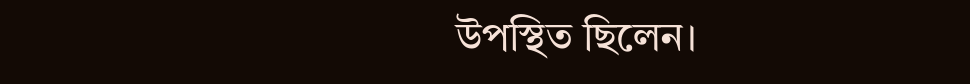উপস্থিত ছিলেন।